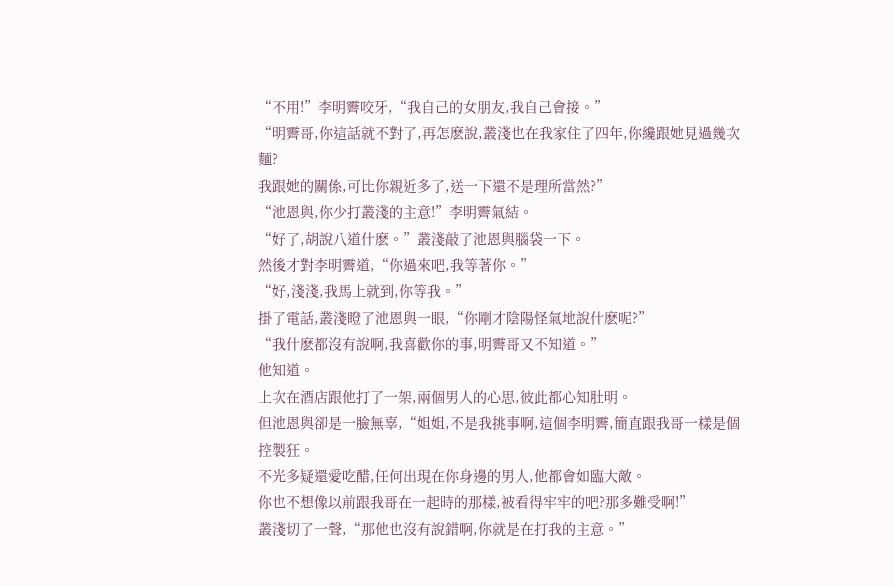“不用!”李明霽咬牙,“我自己的女朋友,我自己會接。”
“明霽哥,你這話就不對了,再怎麽說,叢淺也在我家住了四年,你纔跟她見過幾次麵?
我跟她的關係,可比你親近多了,送一下還不是理所當然?”
“池恩與,你少打叢淺的主意!”李明霽氣結。
“好了,胡說八道什麽。”叢淺敲了池恩與腦袋一下。
然後才對李明霽道,“你過來吧,我等著你。”
“好,淺淺,我馬上就到,你等我。”
掛了電話,叢淺瞪了池恩與一眼,“你剛才陰陽怪氣地說什麽呢?”
“我什麽都沒有說啊,我喜歡你的事,明霽哥又不知道。”
他知道。
上次在酒店跟他打了一架,兩個男人的心思,彼此都心知肚明。
但池恩與卻是一臉無辜,“姐姐,不是我挑事啊,這個李明霽,簡直跟我哥一樣是個控製狂。
不光多疑還愛吃醋,任何出現在你身邊的男人,他都會如臨大敵。
你也不想像以前跟我哥在一起時的那樣,被看得牢牢的吧?那多難受啊!”
叢淺切了一聲,“那他也沒有說錯啊,你就是在打我的主意。”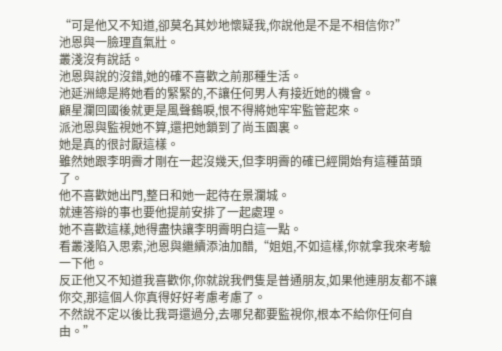“可是他又不知道,卻莫名其妙地懷疑我,你說他是不是不相信你?”
池恩與一臉理直氣壯。
叢淺沒有說話。
池恩與說的沒錯,她的確不喜歡之前那種生活。
池延洲總是將她看的緊緊的,不讓任何男人有接近她的機會。
顧星瀾回國後就更是風聲鶴唳,恨不得將她牢牢監管起來。
派池恩與監視她不算,還把她鎖到了尚玉園裏。
她是真的很討厭這樣。
雖然她跟李明霽才剛在一起沒幾天,但李明霽的確已經開始有這種苗頭了。
他不喜歡她出門,整日和她一起待在景瀾城。
就連答辯的事也要他提前安排了一起處理。
她不喜歡這樣,她得盡快讓李明霽明白這一點。
看叢淺陷入思索,池恩與繼續添油加醋,“姐姐,不如這樣,你就拿我來考驗一下他。
反正他又不知道我喜歡你,你就說我們隻是普通朋友,如果他連朋友都不讓你交,那這個人你真得好好考慮考慮了。
不然說不定以後比我哥還過分,去哪兒都要監視你,根本不給你任何自由。”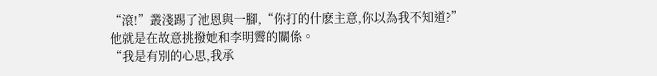“滾!”叢淺踢了池恩與一腳,“你打的什麽主意,你以為我不知道?”
他就是在故意挑撥她和李明霽的關係。
“我是有別的心思,我承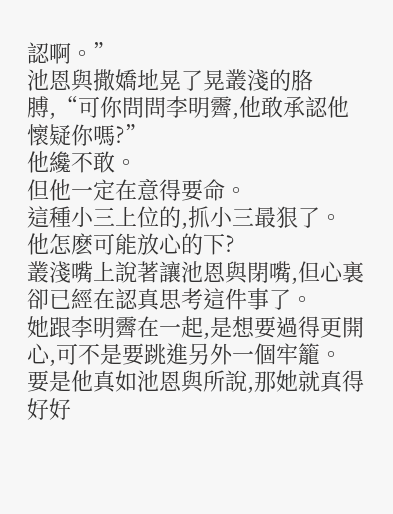認啊。”
池恩與撒嬌地晃了晃叢淺的胳膊,“可你問問李明霽,他敢承認他懷疑你嗎?”
他纔不敢。
但他一定在意得要命。
這種小三上位的,抓小三最狠了。
他怎麽可能放心的下?
叢淺嘴上說著讓池恩與閉嘴,但心裏卻已經在認真思考這件事了。
她跟李明霽在一起,是想要過得更開心,可不是要跳進另外一個牢籠。
要是他真如池恩與所說,那她就真得好好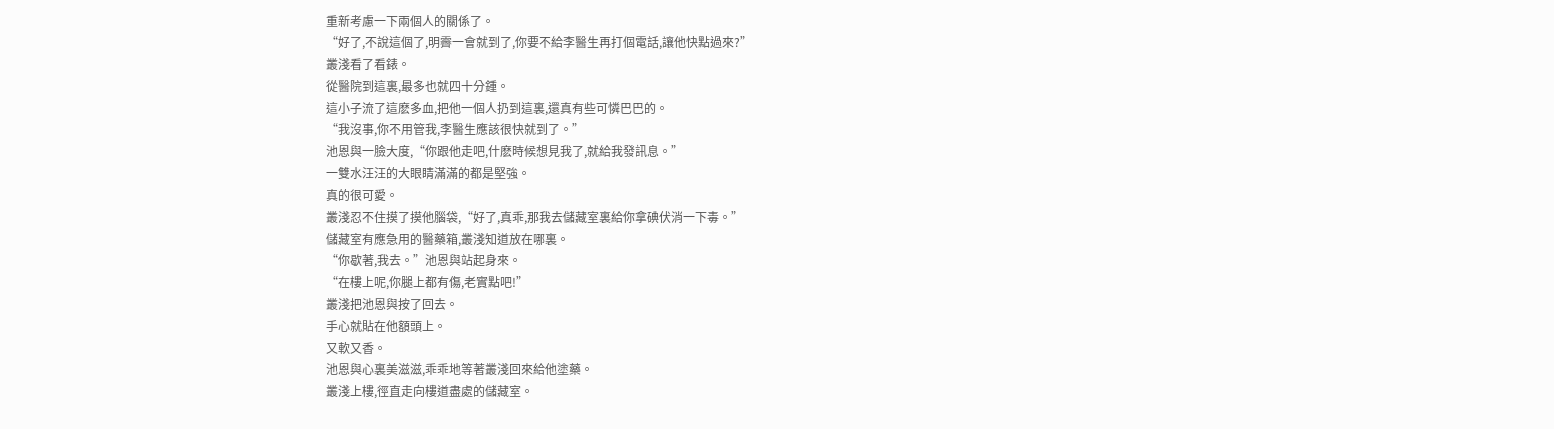重新考慮一下兩個人的關係了。
“好了,不說這個了,明霽一會就到了,你要不給李醫生再打個電話,讓他快點過來?”
叢淺看了看錶。
從醫院到這裏,最多也就四十分鍾。
這小子流了這麽多血,把他一個人扔到這裏,還真有些可憐巴巴的。
“我沒事,你不用管我,李醫生應該很快就到了。”
池恩與一臉大度,“你跟他走吧,什麽時候想見我了,就給我發訊息。”
一雙水汪汪的大眼睛滿滿的都是堅強。
真的很可愛。
叢淺忍不住摸了摸他腦袋,“好了,真乖,那我去儲藏室裏給你拿碘伏消一下毒。”
儲藏室有應急用的醫藥箱,叢淺知道放在哪裏。
“你歇著,我去。”池恩與站起身來。
“在樓上呢,你腿上都有傷,老實點吧!”
叢淺把池恩與按了回去。
手心就貼在他額頭上。
又軟又香。
池恩與心裏美滋滋,乖乖地等著叢淺回來給他塗藥。
叢淺上樓,徑直走向樓道盡處的儲藏室。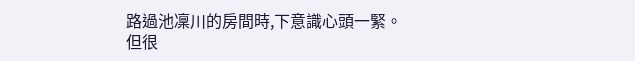路過池凜川的房間時,下意識心頭一緊。
但很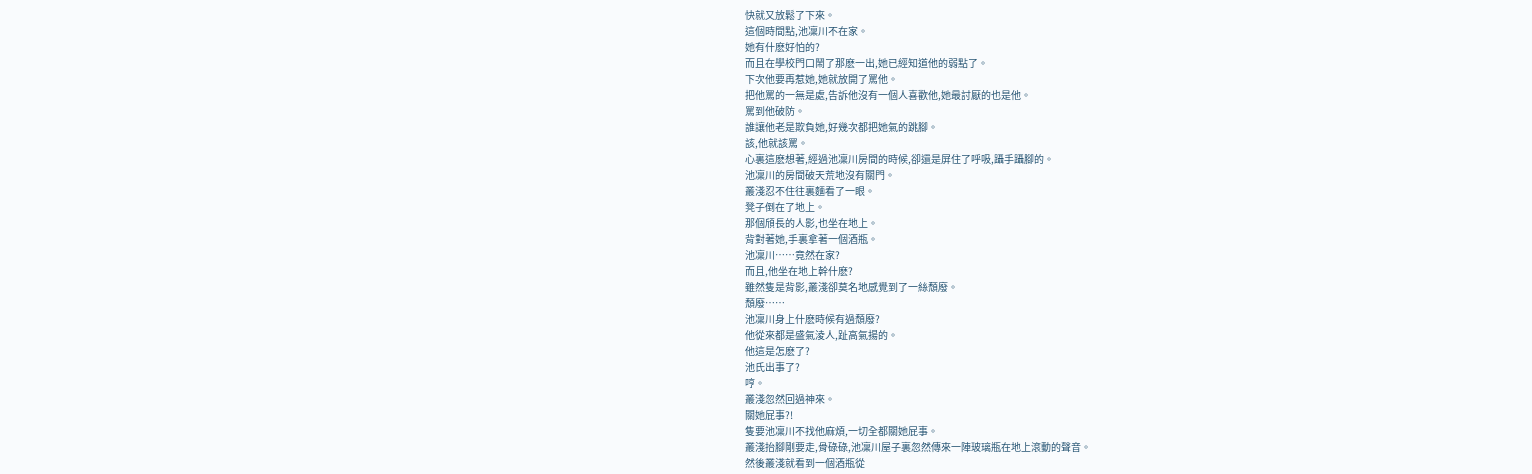快就又放鬆了下來。
這個時間點,池凜川不在家。
她有什麽好怕的?
而且在學校門口鬧了那麽一出,她已經知道他的弱點了。
下次他要再惹她,她就放開了罵他。
把他罵的一無是處,告訴他沒有一個人喜歡他,她最討厭的也是他。
罵到他破防。
誰讓他老是欺負她,好幾次都把她氣的跳腳。
該,他就該罵。
心裏這麽想著,經過池凜川房間的時候,卻還是屏住了呼吸,躡手躡腳的。
池凜川的房間破天荒地沒有關門。
叢淺忍不住往裏麵看了一眼。
凳子倒在了地上。
那個頎長的人影,也坐在地上。
背對著她,手裏拿著一個酒瓶。
池凜川……竟然在家?
而且,他坐在地上幹什麽?
雖然隻是背影,叢淺卻莫名地感覺到了一絲頹廢。
頹廢……
池凜川身上什麽時候有過頹廢?
他從來都是盛氣淩人,趾高氣揚的。
他這是怎麽了?
池氏出事了?
哼。
叢淺忽然回過神來。
關她屁事?!
隻要池凜川不找他麻煩,一切全都關她屁事。
叢淺抬腳剛要走,骨碌碌,池凜川屋子裏忽然傳來一陣玻璃瓶在地上滾動的聲音。
然後叢淺就看到一個酒瓶從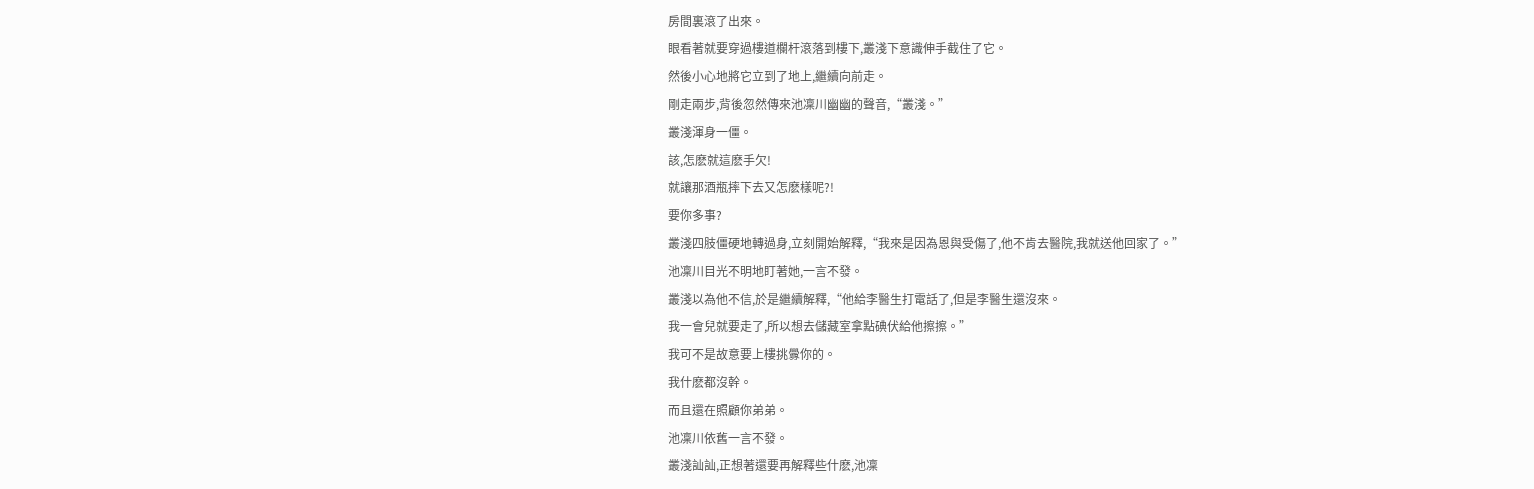房間裏滾了出來。
眼看著就要穿過樓道欄杆滾落到樓下,叢淺下意識伸手截住了它。
然後小心地將它立到了地上,繼續向前走。
剛走兩步,背後忽然傳來池凜川幽幽的聲音,“叢淺。”
叢淺渾身一僵。
該,怎麽就這麽手欠!
就讓那酒瓶摔下去又怎麽樣呢?!
要你多事?
叢淺四肢僵硬地轉過身,立刻開始解釋,“我來是因為恩與受傷了,他不肯去醫院,我就送他回家了。”
池凜川目光不明地盯著她,一言不發。
叢淺以為他不信,於是繼續解釋,“他給李醫生打電話了,但是李醫生還沒來。
我一會兒就要走了,所以想去儲藏室拿點碘伏給他擦擦。”
我可不是故意要上樓挑釁你的。
我什麽都沒幹。
而且還在照顧你弟弟。
池凜川依舊一言不發。
叢淺訕訕,正想著還要再解釋些什麽,池凜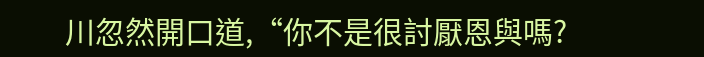川忽然開口道,“你不是很討厭恩與嗎?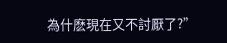為什麽現在又不討厭了?”